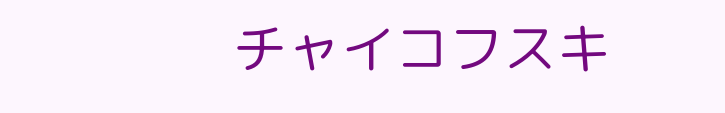チャイコフスキ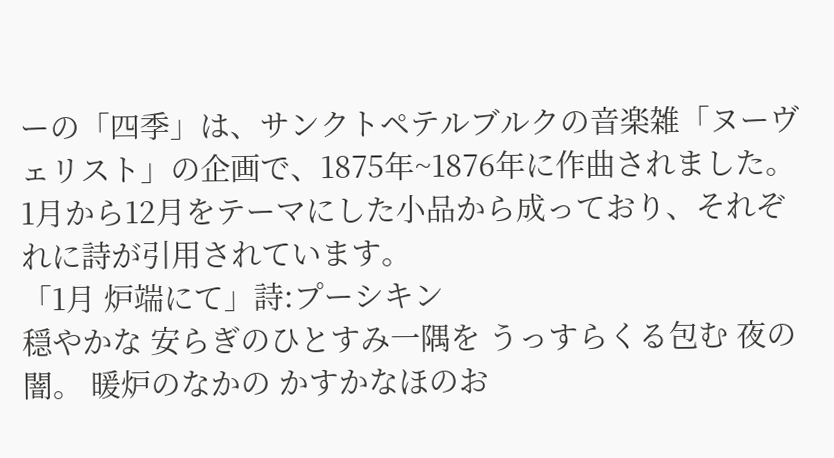ーの「四季」は、サンクトペテルブルクの音楽雑「ヌーヴェリスト」の企画で、1875年~1876年に作曲されました。1月から12月をテーマにした小品から成っており、それぞれに詩が引用されています。
「1月 炉端にて」詩:プーシキン
穏やかな 安らぎのひとすみ一隅を うっすらくる包む 夜の闇。 暖炉のなかの かすかなほのお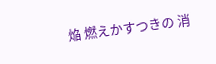焔 燃えかすつきの 消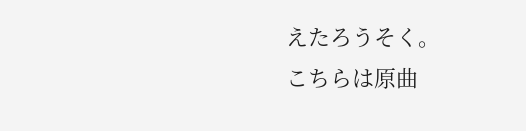えたろうそく。
こちらは原曲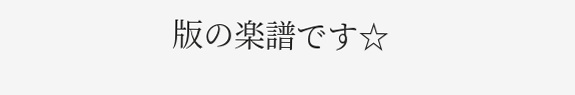版の楽譜です☆